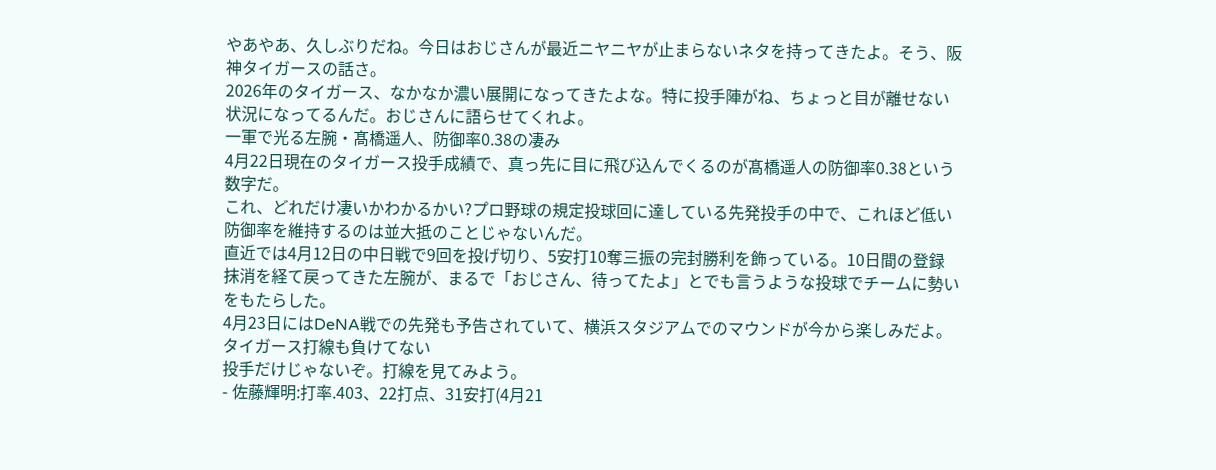やあやあ、久しぶりだね。今日はおじさんが最近ニヤニヤが止まらないネタを持ってきたよ。そう、阪神タイガースの話さ。
2026年のタイガース、なかなか濃い展開になってきたよな。特に投手陣がね、ちょっと目が離せない状況になってるんだ。おじさんに語らせてくれよ。
一軍で光る左腕・髙橋遥人、防御率0.38の凄み
4月22日現在のタイガース投手成績で、真っ先に目に飛び込んでくるのが髙橋遥人の防御率0.38という数字だ。
これ、どれだけ凄いかわかるかい?プロ野球の規定投球回に達している先発投手の中で、これほど低い防御率を維持するのは並大抵のことじゃないんだ。
直近では4月12日の中日戦で9回を投げ切り、5安打10奪三振の完封勝利を飾っている。10日間の登録抹消を経て戻ってきた左腕が、まるで「おじさん、待ってたよ」とでも言うような投球でチームに勢いをもたらした。
4月23日にはDeNA戦での先発も予告されていて、横浜スタジアムでのマウンドが今から楽しみだよ。
タイガース打線も負けてない
投手だけじゃないぞ。打線を見てみよう。
- 佐藤輝明:打率.403、22打点、31安打(4月21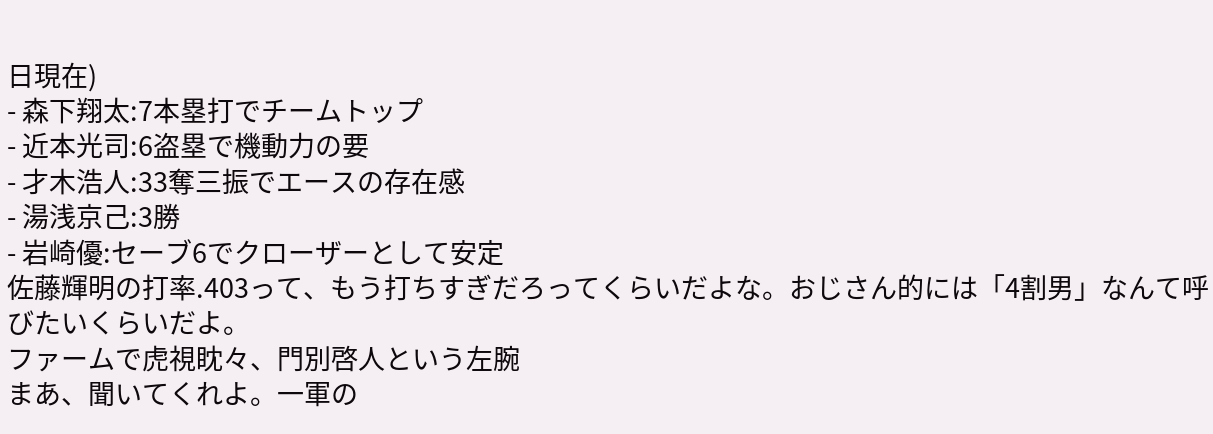日現在)
- 森下翔太:7本塁打でチームトップ
- 近本光司:6盗塁で機動力の要
- 才木浩人:33奪三振でエースの存在感
- 湯浅京己:3勝
- 岩崎優:セーブ6でクローザーとして安定
佐藤輝明の打率.403って、もう打ちすぎだろってくらいだよな。おじさん的には「4割男」なんて呼びたいくらいだよ。
ファームで虎視眈々、門別啓人という左腕
まあ、聞いてくれよ。一軍の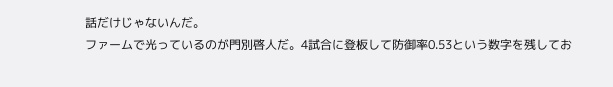話だけじゃないんだ。
ファームで光っているのが門別啓人だ。4試合に登板して防御率0.53という数字を残してお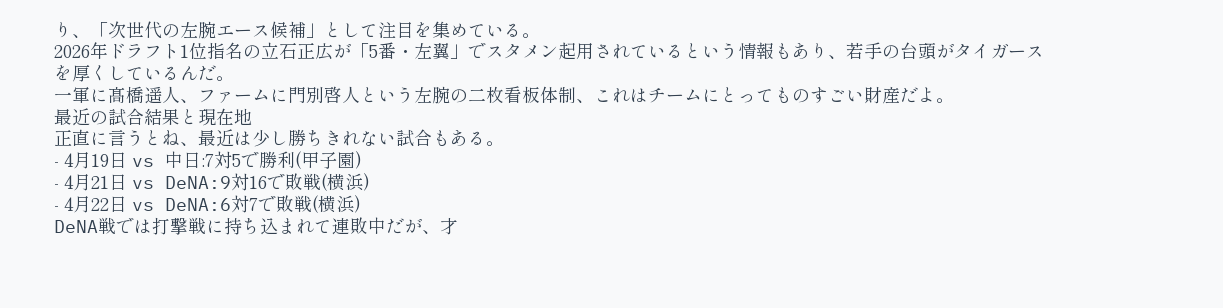り、「次世代の左腕エース候補」として注目を集めている。
2026年ドラフト1位指名の立石正広が「5番・左翼」でスタメン起用されているという情報もあり、若手の台頭がタイガースを厚くしているんだ。
一軍に髙橋遥人、ファームに門別啓人という左腕の二枚看板体制、これはチームにとってものすごい財産だよ。
最近の試合結果と現在地
正直に言うとね、最近は少し勝ちきれない試合もある。
- 4月19日 vs 中日:7対5で勝利(甲子園)
- 4月21日 vs DeNA:9対16で敗戦(横浜)
- 4月22日 vs DeNA:6対7で敗戦(横浜)
DeNA戦では打撃戦に持ち込まれて連敗中だが、才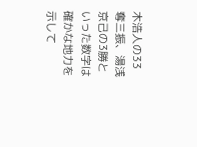木浩人の33奪三振、湯浅京己の3勝といった数字は確かな地力を示して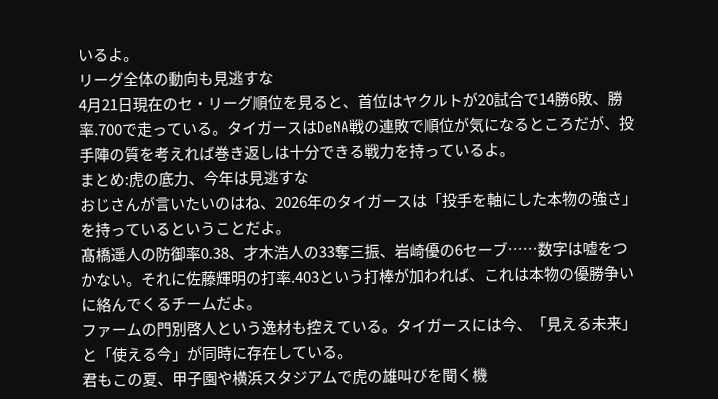いるよ。
リーグ全体の動向も見逃すな
4月21日現在のセ・リーグ順位を見ると、首位はヤクルトが20試合で14勝6敗、勝率.700で走っている。タイガースはDeNA戦の連敗で順位が気になるところだが、投手陣の質を考えれば巻き返しは十分できる戦力を持っているよ。
まとめ:虎の底力、今年は見逃すな
おじさんが言いたいのはね、2026年のタイガースは「投手を軸にした本物の強さ」を持っているということだよ。
髙橋遥人の防御率0.38、才木浩人の33奪三振、岩崎優の6セーブ……数字は嘘をつかない。それに佐藤輝明の打率.403という打棒が加われば、これは本物の優勝争いに絡んでくるチームだよ。
ファームの門別啓人という逸材も控えている。タイガースには今、「見える未来」と「使える今」が同時に存在している。
君もこの夏、甲子園や横浜スタジアムで虎の雄叫びを聞く機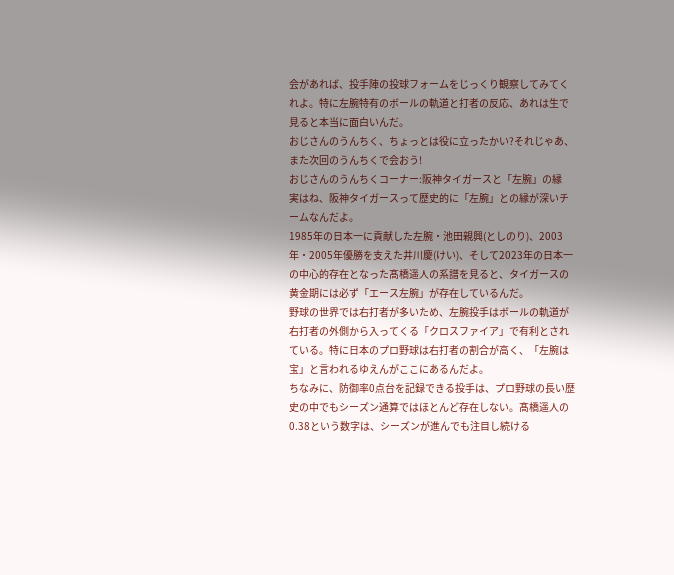会があれば、投手陣の投球フォームをじっくり観察してみてくれよ。特に左腕特有のボールの軌道と打者の反応、あれは生で見ると本当に面白いんだ。
おじさんのうんちく、ちょっとは役に立ったかい?それじゃあ、また次回のうんちくで会おう!
おじさんのうんちくコーナー:阪神タイガースと「左腕」の縁
実はね、阪神タイガースって歴史的に「左腕」との縁が深いチームなんだよ。
1985年の日本一に貢献した左腕・池田親興(としのり)、2003年・2005年優勝を支えた井川慶(けい)、そして2023年の日本一の中心的存在となった髙橋遥人の系譜を見ると、タイガースの黄金期には必ず「エース左腕」が存在しているんだ。
野球の世界では右打者が多いため、左腕投手はボールの軌道が右打者の外側から入ってくる「クロスファイア」で有利とされている。特に日本のプロ野球は右打者の割合が高く、「左腕は宝」と言われるゆえんがここにあるんだよ。
ちなみに、防御率0点台を記録できる投手は、プロ野球の長い歴史の中でもシーズン通算ではほとんど存在しない。髙橋遥人の0.38という数字は、シーズンが進んでも注目し続ける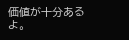価値が十分あるよ。